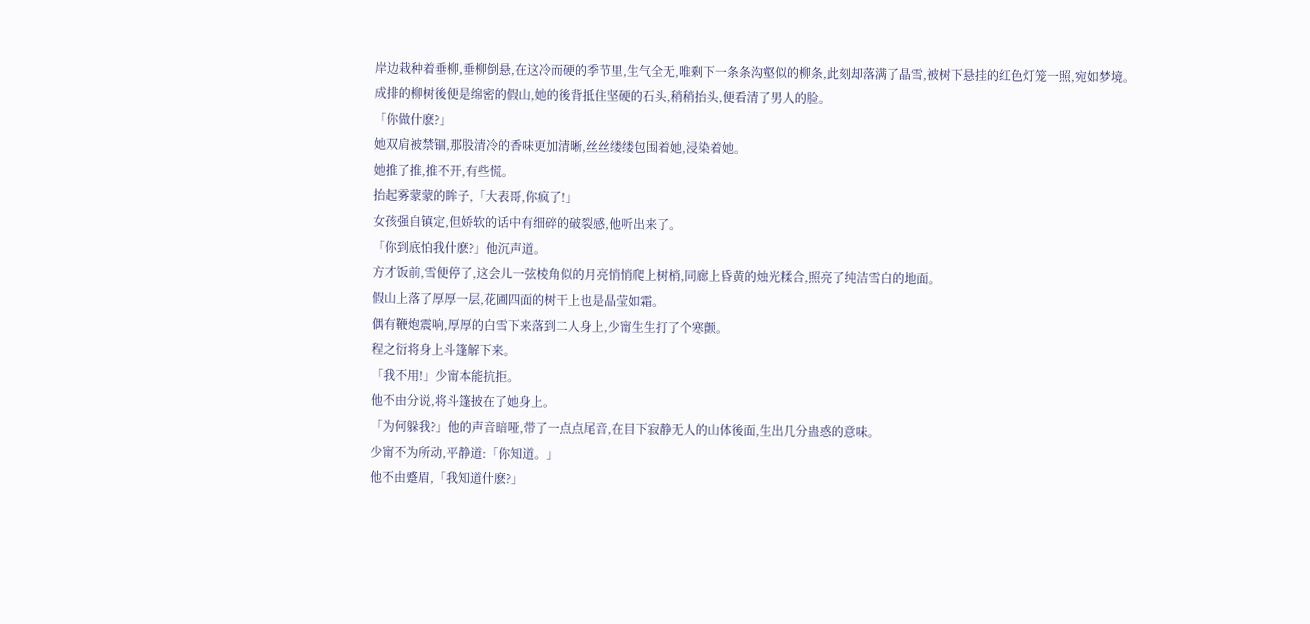岸边栽种着垂柳,垂柳倒悬,在这冷而硬的季节里,生气全无,唯剩下一条条沟壑似的柳条,此刻却落满了晶雪,被树下悬挂的红色灯笼一照,宛如梦境。
成排的柳树後便是绵密的假山,她的後背抵住坚硬的石头,稍稍抬头,便看清了男人的脸。
「你做什麽?」
她双肩被禁锢,那股清冷的香味更加清晰,丝丝缕缕包围着她,浸染着她。
她推了推,推不开,有些慌。
抬起雾蒙蒙的眸子,「大表哥,你疯了!」
女孩强自镇定,但娇软的话中有细碎的破裂感,他听出来了。
「你到底怕我什麽?」他沉声道。
方才饭前,雪便停了,这会儿一弦棱角似的月亮悄悄爬上树梢,同廊上昏黄的烛光糅合,照亮了纯洁雪白的地面。
假山上落了厚厚一层,花圃四面的树干上也是晶莹如霜。
偶有鞭炮震响,厚厚的白雪下来落到二人身上,少甯生生打了个寒颤。
程之衍将身上斗篷解下来。
「我不用!」少甯本能抗拒。
他不由分说,将斗篷披在了她身上。
「为何躲我?」他的声音暗哑,带了一点点尾音,在目下寂静无人的山体後面,生出几分蛊惑的意味。
少甯不为所动,平静道:「你知道。」
他不由蹙眉,「我知道什麽?」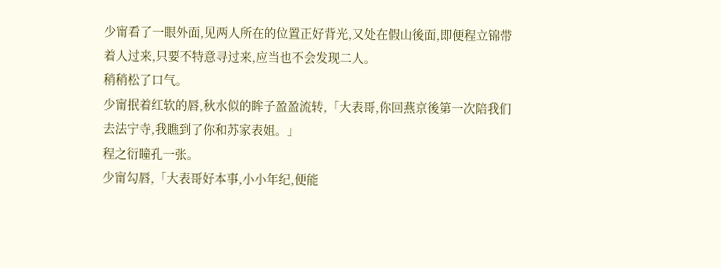少甯看了一眼外面,见两人所在的位置正好背光,又处在假山後面,即便程立锦带着人过来,只要不特意寻过来,应当也不会发现二人。
稍稍松了口气。
少甯抿着红软的唇,秋水似的眸子盈盈流转,「大表哥,你回燕京後第一次陪我们去法宁寺,我瞧到了你和苏家表姐。」
程之衍瞳孔一张。
少甯勾唇,「大表哥好本事,小小年纪,便能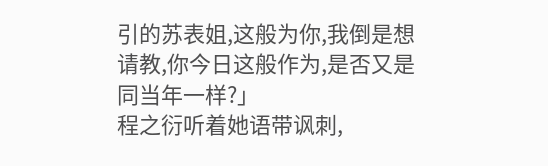引的苏表姐,这般为你,我倒是想请教,你今日这般作为,是否又是同当年一样?」
程之衍听着她语带讽刺,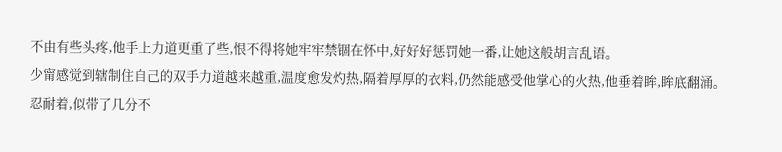不由有些头疼,他手上力道更重了些,恨不得将她牢牢禁锢在怀中,好好好惩罚她一番,让她这般胡言乱语。
少甯感觉到辖制住自己的双手力道越来越重,温度愈发灼热,隔着厚厚的衣料,仍然能感受他掌心的火热,他垂着眸,眸底翻涌。
忍耐着,似带了几分不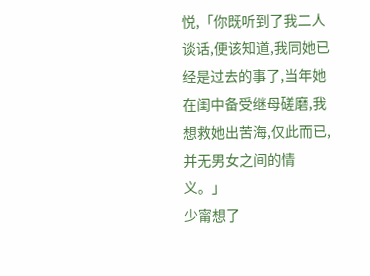悦,「你既听到了我二人谈话,便该知道,我同她已经是过去的事了,当年她在闺中备受继母磋磨,我想救她出苦海,仅此而已,并无男女之间的情义。」
少甯想了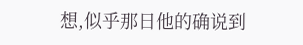想,似乎那日他的确说到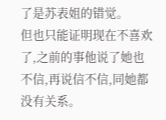了是苏表姐的错觉。
但也只能证明现在不喜欢了,之前的事他说了她也不信,再说信不信,同她都没有关系。